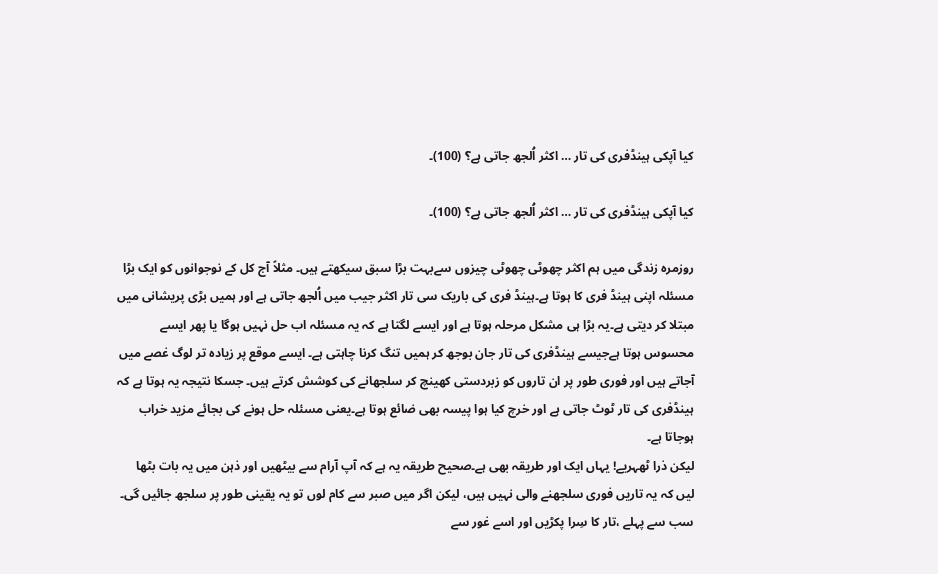کیا آپکی ہینڈفری کی تار … اکثر اُلجھ جاتی ہے؟ (100)۔

کیا آپکی ہینڈفری کی تار … اکثر اُلجھ جاتی ہے؟ (100)۔

روزمرہ زندگی میں ہم اکثر چھوٹی چھوٹی چیزوں سےبہت بڑا سبق سیکھتے ہیں۔ مثلاً آج کل کے نوجوانوں کو ایک بڑا مسئلہ اپنی ہینڈ فری کا ہوتا ہے۔ہینڈ فری کی باریک سی تار اکثر جیب میں اُلجھ جاتی ہے اور ہمیں بڑی پریشانی میں مبتلا کر دیتی ہے۔یہ بڑا ہی مشکل مرحلہ ہوتا ہے اور ایسے لگتا ہے کہ یہ مسئلہ اب حل نہیں ہوگا یا پھر ایسے محسوس ہوتا ہےجیسے ہینڈفری کی تار جان بوجھ کر ہمیں تنگ کرنا چاہتی ہے۔ ایسے موقع پر زیادہ تر لوگ غصے میں آجاتے ہیں اور فوری طور پر ان تاروں کو زبردستی کھینچ کر سلجھانے کی کوشش کرتے ہیں۔ جسکا نتیجہ یہ ہوتا ہے کہ ہینڈفری کی تار ٹوٹ جاتی ہے اور خرچ کیا ہوا پیسہ بھی ضائع ہوتا ہے۔یعنی مسئلہ حل ہونے کی بجائے مزید خراب ہوجاتا ہے۔
لیکن ذرا ٹھہریے! یہاں ایک اور طریقہ بھی ہے۔صحیح طریقہ یہ ہے کہ آپ آرام سے بیٹھیں اور ذہن میں یہ بات بٹھا لیں کہ یہ تاریں فوری سلجھنے والی نہیں ہیں، لیکن اگر میں صبر سے کام لوں تو یہ یقینی طور پر سلجھ جائیں گی۔ سب سے پہلے ،تار کا سِرا پکڑیں اور اسے غور سے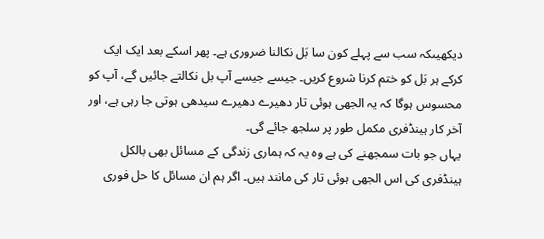دیکھیںکہ سب سے پہلے کون سا بَل نکالنا ضروری ہے۔ پھر اسکے بعد ایک ایک کرکے ہر بَل کو ختم کرنا شروع کریں۔ جیسے جیسے آپ بل نکالتے جائیں گے، آپ کو محسوس ہوگا کہ یہ الجھی ہوئی تار دھیرے دھیرے سیدھی ہوتی جا رہی ہے، اور آخر کار ہینڈفری مکمل طور پر سلجھ جائے گی۔
یہاں جو بات سمجھنے کی ہے وہ یہ کہ ہماری زندگی کے مسائل بھی بالکل ہینڈفری کی اس الجھی ہوئی تار کی مانند ہیں۔ اگر ہم ان مسائل کا حل فوری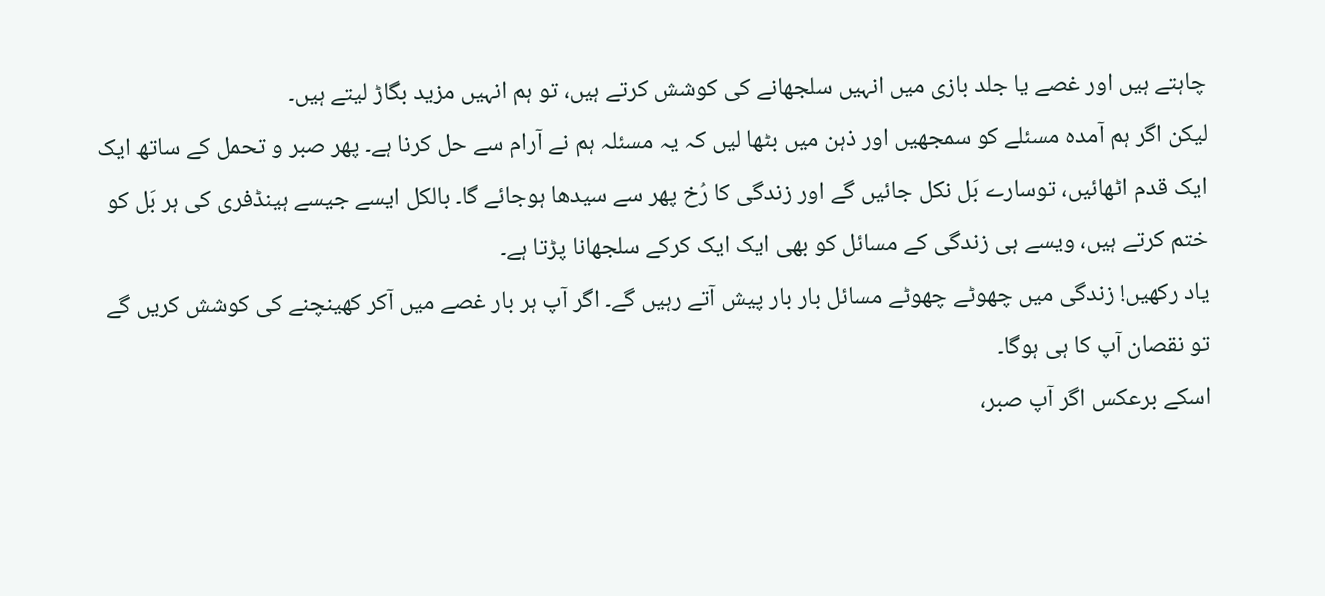چاہتے ہیں اور غصے یا جلد بازی میں انہیں سلجھانے کی کوشش کرتے ہیں، تو ہم انہیں مزید بگاڑ لیتے ہیں۔
لیکن اگر ہم آمدہ مسئلے کو سمجھیں اور ذہن میں بٹھا لیں کہ یہ مسئلہ ہم نے آرام سے حل کرنا ہے۔ پھر صبر و تحمل کے ساتھ ایک ایک قدم اٹھائیں، توسارے بَل نکل جائیں گے اور زندگی کا رُخ پھر سے سیدھا ہوجائے گا۔ بالکل ایسے جیسے ہینڈفری کی ہر بَل کو ختم کرتے ہیں، ویسے ہی زندگی کے مسائل کو بھی ایک ایک کرکے سلجھانا پڑتا ہے۔
یاد رکھیں! زندگی میں چھوٹے چھوٹے مسائل بار بار پیش آتے رہیں گے۔ اگر آپ ہر بار غصے میں آکر کھینچنے کی کوشش کریں گے تو نقصان آپ کا ہی ہوگا۔
اسکے برعکس اگر آپ صبر،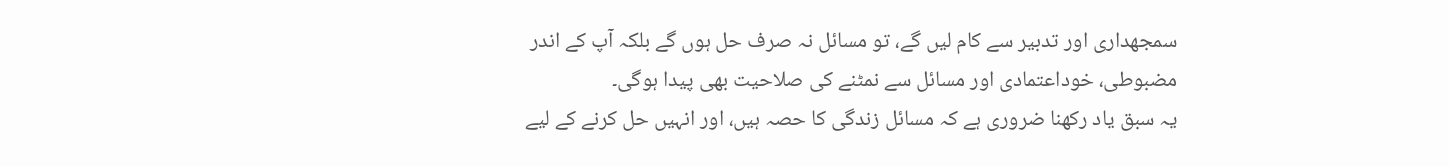سمجھداری اور تدبیر سے کام لیں گے، تو مسائل نہ صرف حل ہوں گے بلکہ آپ کے اندر مضبوطی، خوداعتمادی اور مسائل سے نمٹنے کی صلاحیت بھی پیدا ہوگی۔
یہ سبق یاد رکھنا ضروری ہے کہ مسائل زندگی کا حصہ ہیں، اور انہیں حل کرنے کے لیے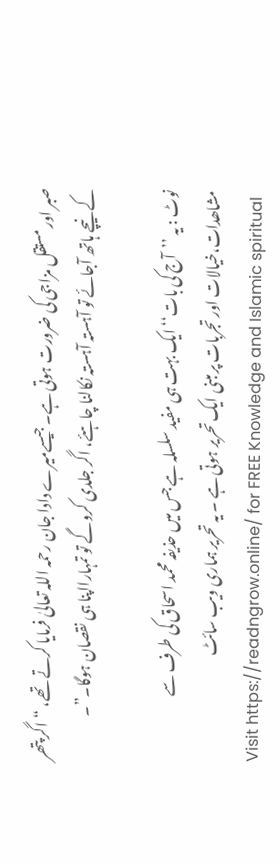صبر اور مستقل مزاجی کی ضرورت ہوتی ہے۔ جیسےمیرے دادا جان رحمہ اللہ تعالیٰ فرمایا کرتے تھے، “اگر پتھر کے نیچے ہاتھ آجائے تو آہستہ آہستہ نکالنا چاہئے، اگر جلدی کروگے تو تمہارااپنا ہی نقصان ہوگا۔”۔

نوٹ : یہ ’’آج کی بات‘‘ ایک بہت ہی مفید سلسلہ ہے جس میں حذیفہ محمد اسحاق کی طرف سے مشاھدات،خیالات اور تجربات پر مبنی ایک تحریر ہوتی ہے ۔ یہ تحریر ہماری ویب سائٹ
Visit https://readngrow.online/ for FREE Knowledge and Islamic spiritual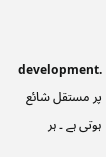development.
پر مستقل شائع ہوتی ہے ۔ ہر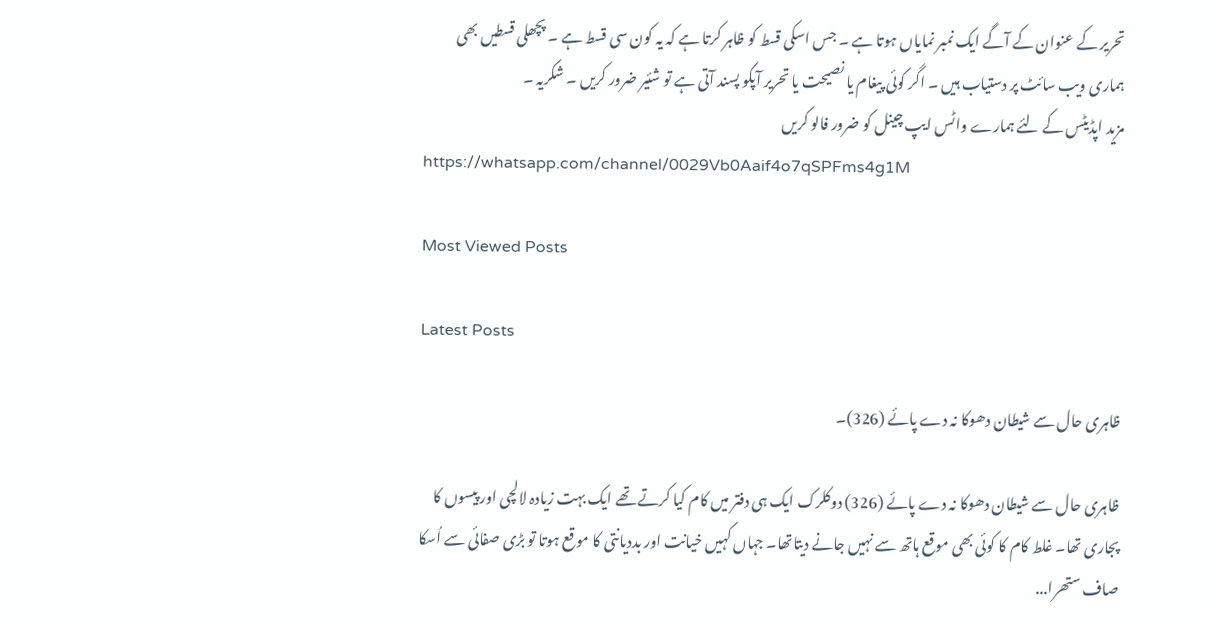تحریر کے عنوان کے آگے ایک نمبر نمایاں ہوتا ہے ۔ جس اسکی قسط کو ظاہر کرتا ہے کہ یہ کون سی قسط ہے ۔ پچھلی قسطیں بھی ہماری ویب سائٹ پر دستیاب ہیں ۔ اگر کوئی پیغام یا نصیحت یا تحریر آپکو پسند آتی ہے تو شئیر ضرور کریں ۔ شکریہ ۔
مزید اپڈیٹس کے لئے ہمارے واٹس ایپ چینل کو ضرور فالو کریں
https://whatsapp.com/channel/0029Vb0Aaif4o7qSPFms4g1M

Most Viewed Posts

Latest Posts

ظاہری حال سے شیطان دھوکا نہ دے پائے (326)۔

ظاہری حال سے شیطان دھوکا نہ دے پائے (326) دوکلرک ایک ہی دفتر میں کام کیا کرتے تھے ایک بہت زیادہ لالچی اور پیسوں کا پجاری تھا۔ غلط کام کا کوئی بھی موقع ہاتھ سے نہیں جانے دیتاتھا۔ جہاں کہیں خیانت اور بددیانتی کا موقع ہوتا تو بڑی صفائی سے اُسکا صاف ستھرا...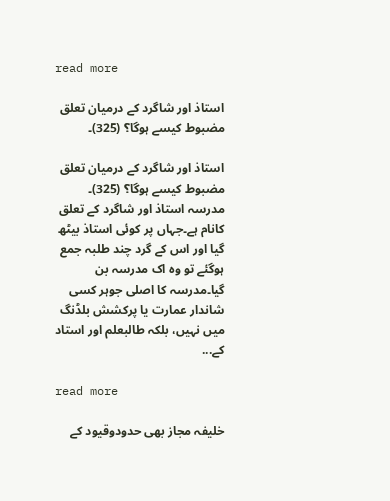read more

استاذ اور شاگرد کے درمیان تعلق مضبوط کیسے ہوگا؟ (325)۔

استاذ اور شاگرد کے درمیان تعلق مضبوط کیسے ہوگا؟ (325)۔ مدرسہ استاذ اور شاگرد کے تعلق کانام ہے۔جہاں پر کوئی استاذ بیٹھ گیا اور اس کے گرد چند طلبہ جمع ہوگئے تو وہ اک مدرسہ بن گیا۔مدرسہ کا اصلی جوہر کسی شاندار عمارت یا پرکشش بلڈنگ میں نہیں، بلکہ طالبعلم اور استاد کے...

read more

خلیفہ مجاز بھی حدودوقیود کے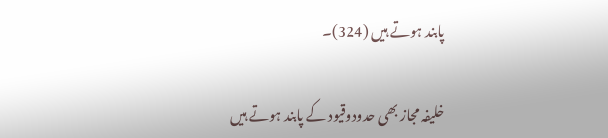پابند ہوتے ہیں (324)۔

خلیفہ مجاز بھی حدودوقیود کے پابند ہوتے ہیں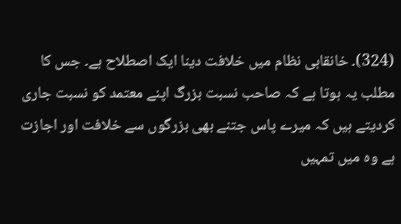(324)۔ خانقاہی نظام میں خلافت دینا ایک اصطلاح ہے۔ جس کا مطلب یہ ہوتا ہے کہ صاحب نسبت بزرگ اپنے معتمد کو نسبت جاری کردیتے ہیں کہ میرے پاس جتنے بھی بزرگوں سے خلافت اور اجازت ہے وہ میں تمہیں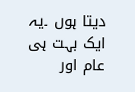دیتا ہوں ۔یہ ایک بہت ہی عام اور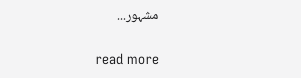مشہور...

read more